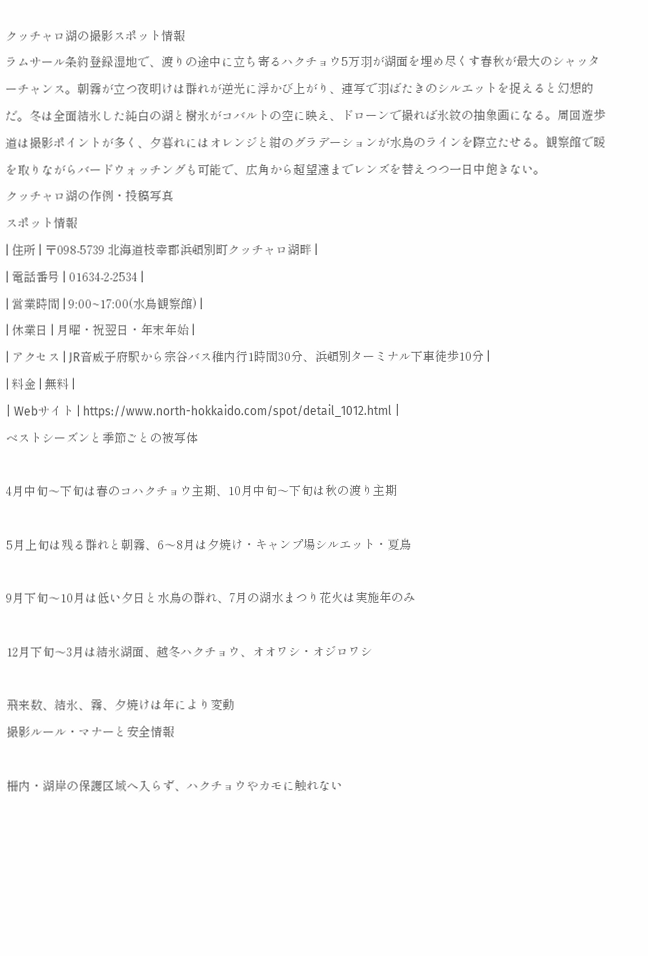クッチャロ湖の撮影スポット情報
ラムサール条約登録湿地で、渡りの途中に立ち寄るハクチョウ5万羽が湖面を埋め尽くす春秋が最大のシャッターチャンス。朝霧が立つ夜明けは群れが逆光に浮かび上がり、連写で羽ばたきのシルエットを捉えると幻想的だ。冬は全面結氷した純白の湖と樹氷がコバルトの空に映え、ドローンで撮れば氷紋の抽象画になる。周回遊歩道は撮影ポイントが多く、夕暮れにはオレンジと紺のグラデーションが水鳥のラインを際立たせる。観察館で暖を取りながらバードウォッチングも可能で、広角から超望遠までレンズを替えつつ一日中飽きない。
クッチャロ湖の作例・投稿写真
スポット情報
| 住所 | 〒098-5739 北海道枝幸郡浜頓別町クッチャロ湖畔 |
| 電話番号 | 01634-2-2534 |
| 営業時間 | 9:00~17:00(水鳥観察館) |
| 休業日 | 月曜・祝翌日・年末年始 |
| アクセス | JR音威子府駅から宗谷バス稚内行1時間30分、浜頓別ターミナル下車徒歩10分 |
| 料金 | 無料 |
| Webサイト | https://www.north-hokkaido.com/spot/detail_1012.html |
ベストシーズンと季節ごとの被写体

4月中旬〜下旬は春のコハクチョウ主期、10月中旬〜下旬は秋の渡り主期

5月上旬は残る群れと朝霧、6〜8月は夕焼け・キャンプ場シルエット・夏鳥

9月下旬〜10月は低い夕日と水鳥の群れ、7月の湖水まつり花火は実施年のみ

12月下旬〜3月は結氷湖面、越冬ハクチョウ、オオワシ・オジロワシ

飛来数、結氷、霧、夕焼けは年により変動
撮影ルール・マナーと安全情報

柵内・湖岸の保護区域へ入らず、ハクチョウやカモに触れない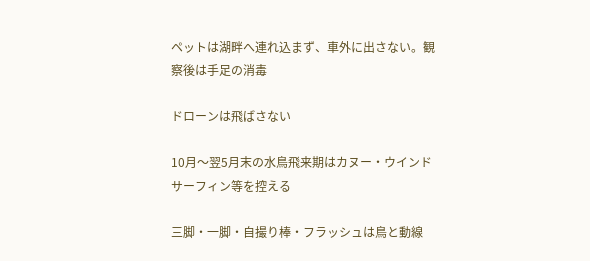ペットは湖畔へ連れ込まず、車外に出さない。観察後は手足の消毒

ドローンは飛ばさない

10月〜翌5月末の水鳥飛来期はカヌー・ウインドサーフィン等を控える

三脚・一脚・自撮り棒・フラッシュは鳥と動線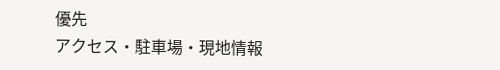優先
アクセス・駐車場・現地情報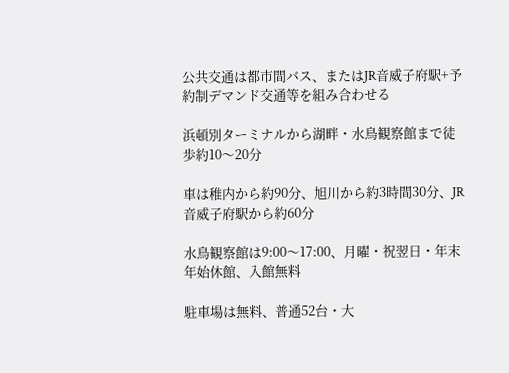公共交通は都市間バス、またはJR音威子府駅+予約制デマンド交通等を組み合わせる

浜頓別ターミナルから湖畔・水鳥観察館まで徒歩約10〜20分

車は稚内から約90分、旭川から約3時間30分、JR音威子府駅から約60分

水鳥観察館は9:00〜17:00、月曜・祝翌日・年末年始休館、入館無料

駐車場は無料、普通52台・大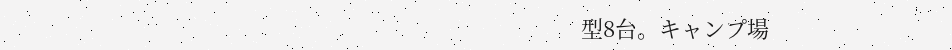型8台。キャンプ場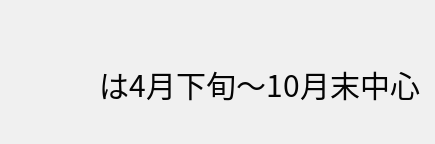は4月下旬〜10月末中心